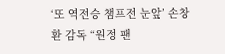‘또 역전승 챔프전 눈앞’ 손창환 감독 “원정 팬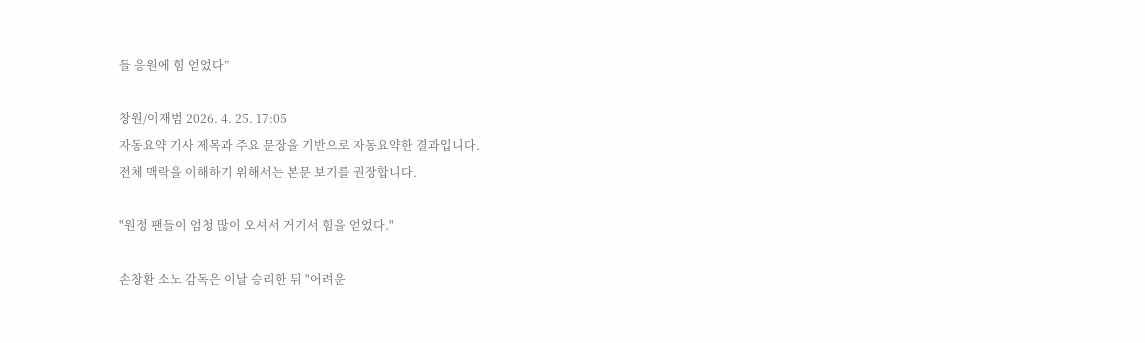들 응원에 힘 얻었다”

창원/이재범 2026. 4. 25. 17:05
자동요약 기사 제목과 주요 문장을 기반으로 자동요약한 결과입니다.
전체 맥락을 이해하기 위해서는 본문 보기를 권장합니다.

"원정 팬들이 엄청 많이 오셔서 거기서 힘을 얻었다."

손창환 소노 감독은 이날 승리한 뒤 "어려운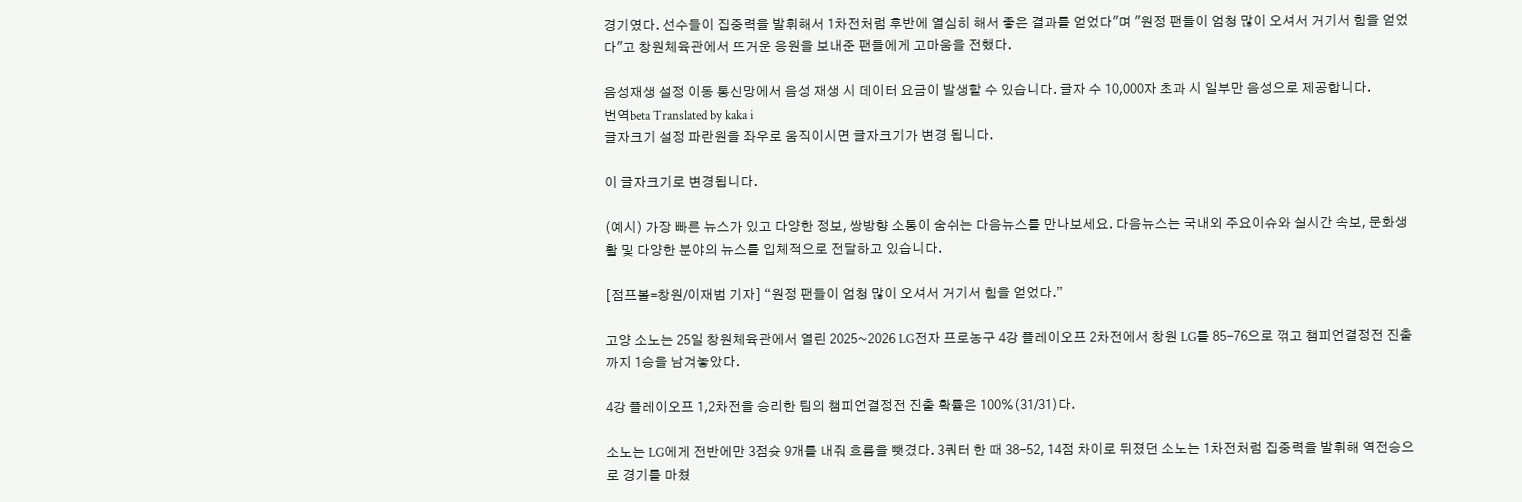경기였다. 선수들이 집중력을 발휘해서 1차전처럼 후반에 열심히 해서 좋은 결과를 얻었다"며 "원정 팬들이 엄청 많이 오셔서 거기서 힘을 얻었다"고 창원체육관에서 뜨거운 응원을 보내준 팬들에게 고마움을 전했다.

음성재생 설정 이동 통신망에서 음성 재생 시 데이터 요금이 발생할 수 있습니다. 글자 수 10,000자 초과 시 일부만 음성으로 제공합니다.
번역beta Translated by kaka i
글자크기 설정 파란원을 좌우로 움직이시면 글자크기가 변경 됩니다.

이 글자크기로 변경됩니다.

(예시) 가장 빠른 뉴스가 있고 다양한 정보, 쌍방향 소통이 숨쉬는 다음뉴스를 만나보세요. 다음뉴스는 국내외 주요이슈와 실시간 속보, 문화생활 및 다양한 분야의 뉴스를 입체적으로 전달하고 있습니다.

[점프볼=창원/이재범 기자] “원정 팬들이 엄청 많이 오셔서 거기서 힘을 얻었다.”

고양 소노는 25일 창원체육관에서 열린 2025~2026 LG전자 프로농구 4강 플레이오프 2차전에서 창원 LG를 85-76으로 꺾고 챔피언결정전 진출까지 1승을 남겨놓았다.

4강 플레이오프 1,2차전을 승리한 팀의 챔피언결정전 진출 확률은 100%(31/31)다.

소노는 LG에게 전반에만 3점슛 9개를 내줘 흐름을 뺏겼다. 3쿼터 한 때 38-52, 14점 차이로 뒤졌던 소노는 1차전처럼 집중력을 발휘해 역전승으로 경기를 마쳤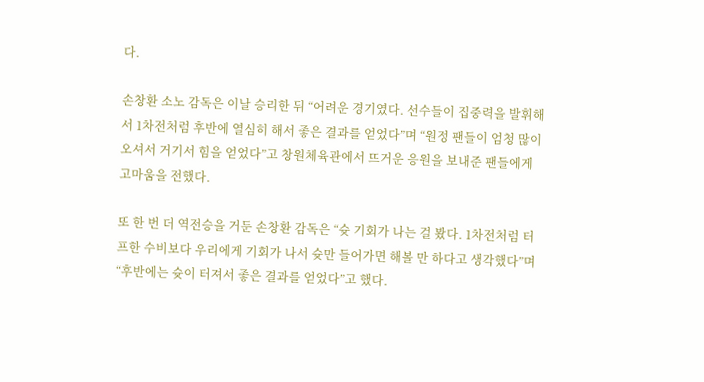다.

손창환 소노 감독은 이날 승리한 뒤 “어려운 경기였다. 선수들이 집중력을 발휘해서 1차전처럼 후반에 열심히 해서 좋은 결과를 얻었다”며 “원정 팬들이 엄청 많이 오셔서 거기서 힘을 얻었다”고 창원체육관에서 뜨거운 응원을 보내준 팬들에게 고마움을 전했다.

또 한 번 더 역전승을 거둔 손창환 감독은 “슛 기회가 나는 걸 봤다. 1차전처럼 터프한 수비보다 우리에게 기회가 나서 슛만 들어가면 해볼 만 하다고 생각했다”며 “후반에는 슛이 터져서 좋은 결과를 얻었다”고 했다.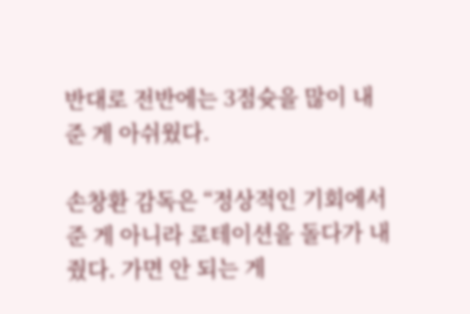반대로 전반에는 3점슛을 많이 내준 게 아쉬웠다.

손창환 감독은 “정상적인 기회에서 준 게 아니라 로테이션을 돌다가 내줬다. 가면 안 되는 게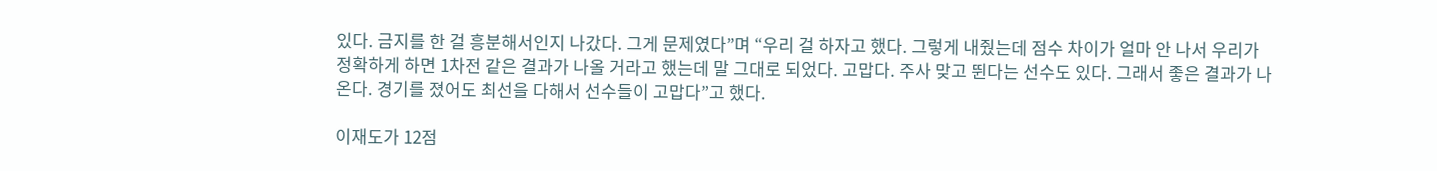있다. 금지를 한 걸 흥분해서인지 나갔다. 그게 문제였다”며 “우리 걸 하자고 했다. 그렇게 내줬는데 점수 차이가 얼마 안 나서 우리가 정확하게 하면 1차전 같은 결과가 나올 거라고 했는데 말 그대로 되었다. 고맙다. 주사 맞고 뛴다는 선수도 있다. 그래서 좋은 결과가 나온다. 경기를 졌어도 최선을 다해서 선수들이 고맙다”고 했다.

이재도가 12점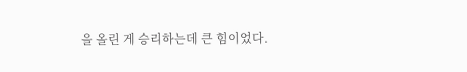을 올린 게 승리하는데 큰 힘이었다.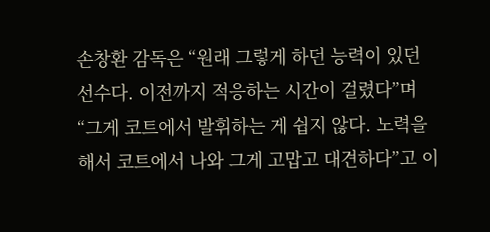손창환 감독은 “원래 그렇게 하던 능력이 있던 선수다. 이전까지 적응하는 시간이 걸렸다”며 “그게 코트에서 발휘하는 게 쉽지 않다. 노력을 해서 코트에서 나와 그게 고맙고 대견하다”고 이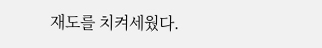재도를 치켜세웠다.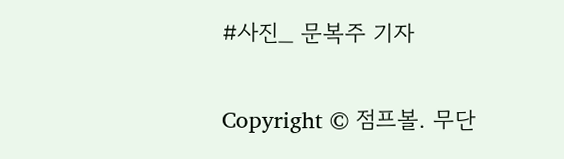#사진_ 문복주 기자

Copyright © 점프볼. 무단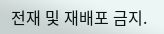전재 및 재배포 금지.